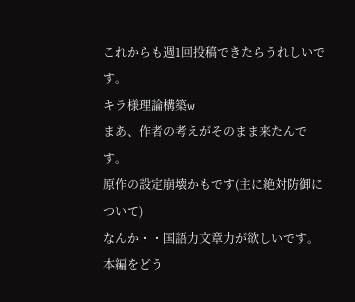これからも週1回投稿できたらうれしいです。
キラ様理論構築w
まあ、作者の考えがそのまま来たんです。
原作の設定崩壊かもです(主に絶対防御について)
なんか・・国語力文章力が欲しいです。
本編をどう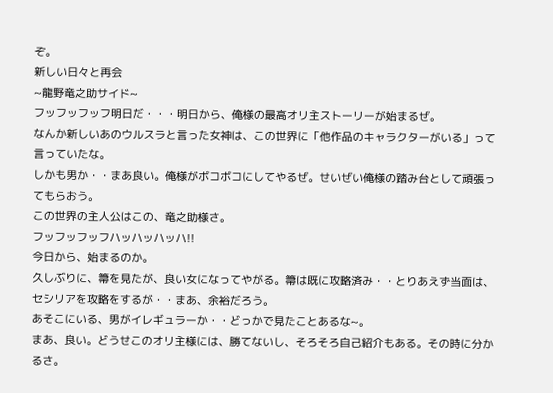ぞ。
新しい日々と再会
~龍野竜之助サイド~
フッフッフッフ明日だ・・・明日から、俺様の最高オリ主ストーリーが始まるぜ。
なんか新しいあのウルスラと言った女神は、この世界に「他作品のキャラクターがいる」って言っていたな。
しかも男か・・まあ良い。俺様がボコボコにしてやるぜ。せいぜい俺様の踏み台として頑張ってもらおう。
この世界の主人公はこの、竜之助様さ。
フッフッフッフハッハッハッハ!!
今日から、始まるのか。
久しぶりに、箒を見たが、良い女になってやがる。箒は既に攻略済み・・とりあえず当面は、セシリアを攻略をするが・・まあ、余裕だろう。
あそこにいる、男がイレギュラーか・・どっかで見たことあるな~。
まあ、良い。どうせこのオリ主様には、勝てないし、そろそろ自己紹介もある。その時に分かるさ。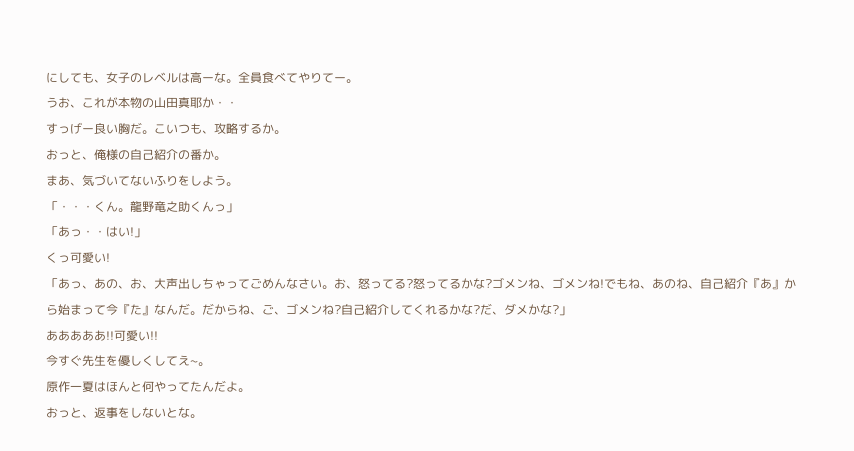にしても、女子のレベルは高ーな。全員食べてやりてー。
うお、これが本物の山田真耶か・・
すっげー良い胸だ。こいつも、攻略するか。
おっと、俺様の自己紹介の番か。
まあ、気づいてないふりをしよう。
「・・・くん。龍野竜之助くんっ」
「あっ・・はい!」
くっ可愛い!
「あっ、あの、お、大声出しちゃってごめんなさい。お、怒ってる?怒ってるかな?ゴメンね、ゴメンね!でもね、あのね、自己紹介『あ』から始まって今『た』なんだ。だからね、ご、ゴメンね?自己紹介してくれるかな?だ、ダメかな?」
あああああ!!可愛い!!
今すぐ先生を優しくしてえ~。
原作一夏はほんと何やってたんだよ。
おっと、返事をしないとな。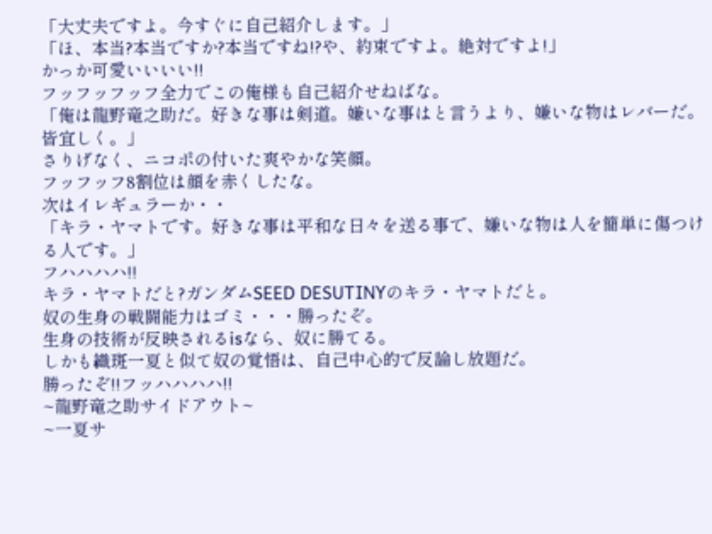「大丈夫ですよ。今すぐに自己紹介します。」
「ほ、本当?本当ですか?本当ですね!?や、約束ですよ。絶対ですよ!」
かっか可愛いいいい!!
フッフッフッフ全力でこの俺様も自己紹介せねばな。
「俺は龍野竜之助だ。好きな事は剣道。嫌いな事はと言うより、嫌いな物はレバーだ。皆宜しく。」
さりげなく、ニコポの付いた爽やかな笑顔。
フッフッフ8割位は顔を赤くしたな。
次はイレギュラーか・・
「キラ・ヤマトです。好きな事は平和な日々を送る事で、嫌いな物は人を簡単に傷つける人です。」
フハハハハ!!
キラ・ヤマトだと?ガンダムSEED DESUTINYのキラ・ヤマトだと。
奴の生身の戦闘能力はゴミ・・・勝ったぞ。
生身の技術が反映されるisなら、奴に勝てる。
しかも織斑一夏と似て奴の覚悟は、自己中心的で反論し放題だ。
勝ったぞ!!フッハハハハ!!
~龍野竜之助サイドアウト~
~一夏サ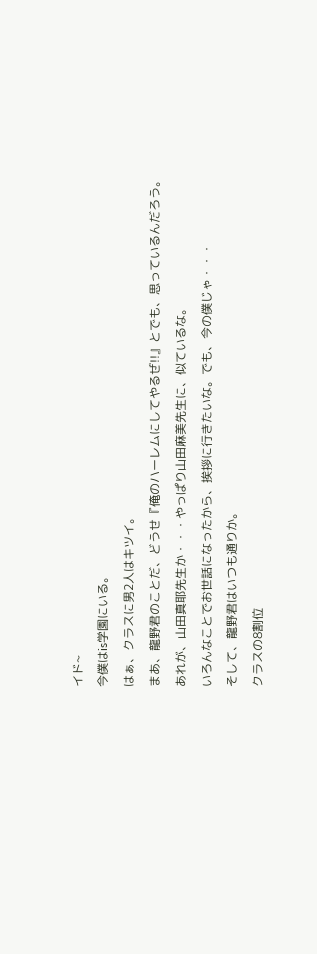イド~
今僕はis学園にいる。
はぁ、クラスに男2人はキツイ。
まあ、龍野君のことだ、どうせ『俺のハーレムにしてやるぜ!!』とでも、思っているんだろう。
あれが、山田真耶先生か・・・やっぱり山田麻美先生に、似ているな。
いろんなことでお世話になったから、挨拶に行きたいな。でも、今の僕じゃ・・・
そして、龍野君はいつも通りか。
クラスの8割位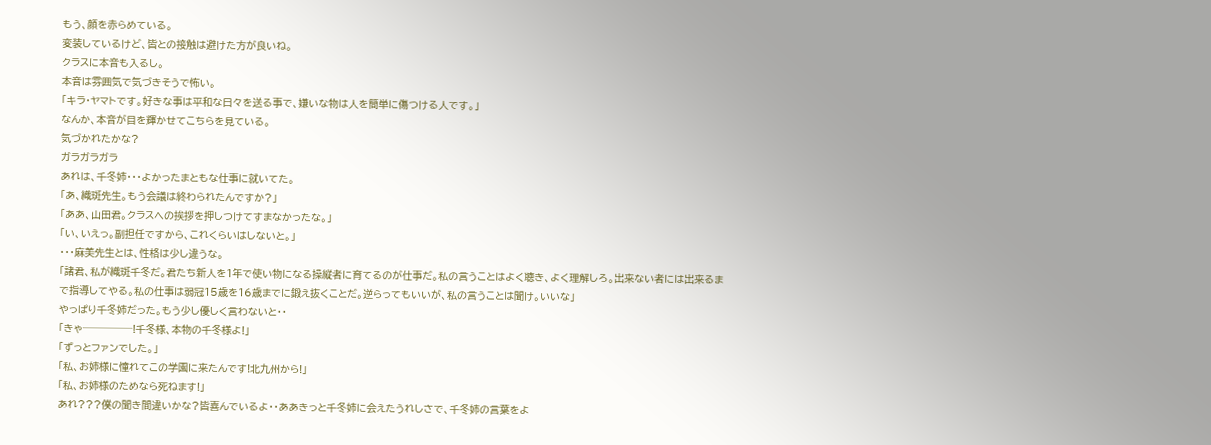もう、顔を赤らめている。
変装しているけど、皆との接触は避けた方が良いね。
クラスに本音も入るし。
本音は雰囲気で気づきそうで怖い。
「キラ・ヤマトです。好きな事は平和な日々を送る事で、嫌いな物は人を簡単に傷つける人です。」
なんか、本音が目を輝かせてこちらを見ている。
気づかれたかな?
ガラガラガラ
あれは、千冬姉・・・よかったまともな仕事に就いてた。
「あ、織斑先生。もう会議は終わられたんですか?」
「ああ、山田君。クラスへの挨拶を押しつけてすまなかったな。」
「い、いえっ。副担任ですから、これくらいはしないと。」
・・・麻美先生とは、性格は少し違うな。
「諸君、私が織斑千冬だ。君たち新人を1年で使い物になる操縦者に育てるのが仕事だ。私の言うことはよく聴き、よく理解しろ。出来ない者には出来るまで指導してやる。私の仕事は弱冠15歳を16歳までに鍛え抜くことだ。逆らってもいいが、私の言うことは聞け。いいな」
やっぱり千冬姉だった。もう少し優しく言わないと・・
「きゃ─────!千冬様、本物の千冬様よ!」
「ずっとファンでした。」
「私、お姉様に憧れてこの学園に来たんです!北九州から!」
「私、お姉様のためなら死ねます!」
あれ???僕の聞き間違いかな?皆喜んでいるよ・・ああきっと千冬姉に会えたうれしさで、千冬姉の言葉をよ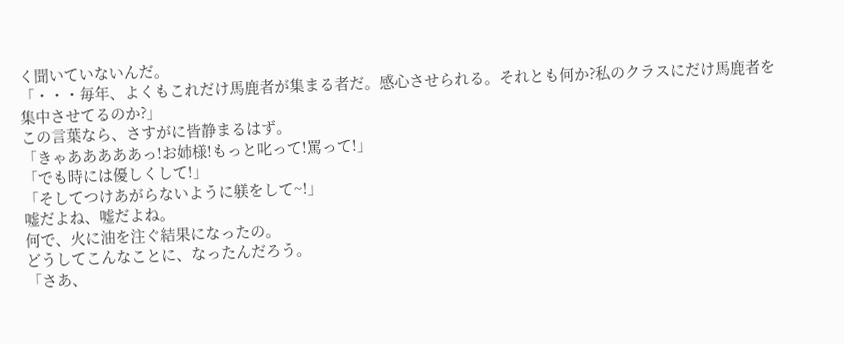く聞いていないんだ。
「・・・毎年、よくもこれだけ馬鹿者が集まる者だ。感心させられる。それとも何か?私のクラスにだけ馬鹿者を集中させてるのか?」
この言葉なら、さすがに皆静まるはず。
「きゃあああああっ!お姉様!もっと叱って!罵って!」
「でも時には優しくして!」
「そしてつけあがらないように躾をして~!」
嘘だよね、嘘だよね。
何で、火に油を注ぐ結果になったの。
どうしてこんなことに、なったんだろう。
「さあ、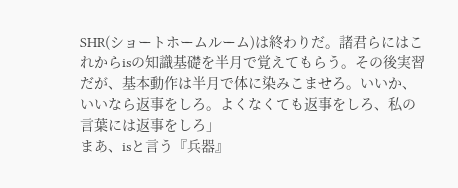SHR(ショートホームルーム)は終わりだ。諸君らにはこれからisの知識基礎を半月で覚えてもらう。その後実習だが、基本動作は半月で体に染みこませろ。いいか、いいなら返事をしろ。よくなくても返事をしろ、私の言葉には返事をしろ」
まあ、isと言う『兵器』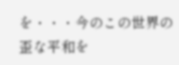を・・・今のこの世界の歪な平和を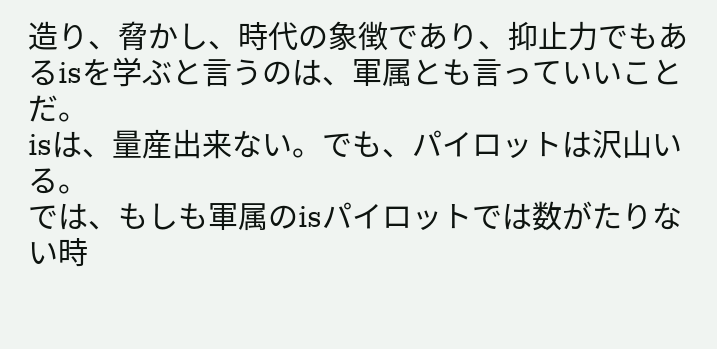造り、脅かし、時代の象徴であり、抑止力でもあるisを学ぶと言うのは、軍属とも言っていいことだ。
isは、量産出来ない。でも、パイロットは沢山いる。
では、もしも軍属のisパイロットでは数がたりない時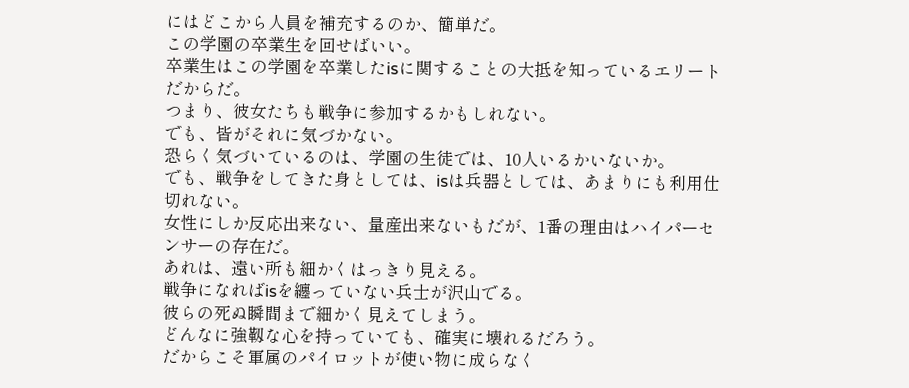にはどこから人員を補充するのか、簡単だ。
この学園の卒業生を回せばいい。
卒業生はこの学園を卒業したisに関することの大抵を知っているエリートだからだ。
つまり、彼女たちも戦争に参加するかもしれない。
でも、皆がそれに気づかない。
恐らく気づいているのは、学園の生徒では、10人いるかいないか。
でも、戦争をしてきた身としては、isは兵器としては、あまりにも利用仕切れない。
女性にしか反応出来ない、量産出来ないもだが、1番の理由はハイパーセンサーの存在だ。
あれは、遠い所も細かくはっきり見える。
戦争になればisを纏っていない兵士が沢山でる。
彼らの死ぬ瞬間まで細かく見えてしまう。
どんなに強靱な心を持っていても、確実に壊れるだろう。
だからこそ軍属のパイロットが使い物に成らなく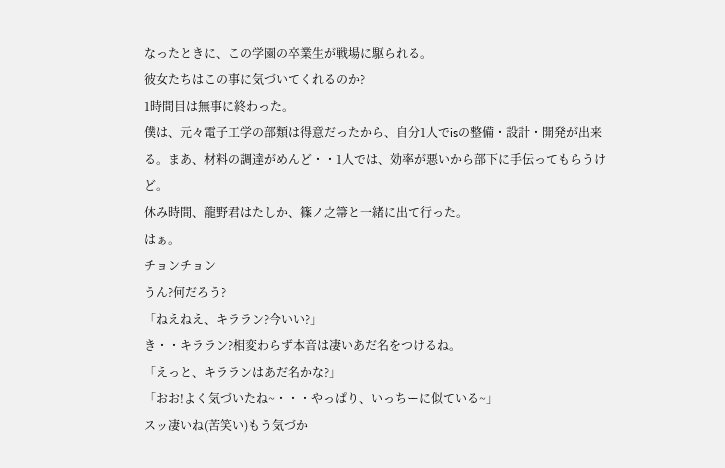なったときに、この学園の卒業生が戦場に駆られる。
彼女たちはこの事に気づいてくれるのか?
1時間目は無事に終わった。
僕は、元々電子工学の部類は得意だったから、自分1人でisの整備・設計・開発が出来る。まあ、材料の調達がめんど・・1人では、効率が悪いから部下に手伝ってもらうけど。
休み時間、龍野君はたしか、篠ノ之箒と一緒に出て行った。
はぁ。
チョンチョン
うん?何だろう?
「ねえねえ、キララン?今いい?」
き・・キララン?相変わらず本音は凄いあだ名をつけるね。
「えっと、キラランはあだ名かな?」
「おお!よく気づいたね~・・・やっぱり、いっちーに似ている~」
スッ凄いね(苦笑い)もう気づか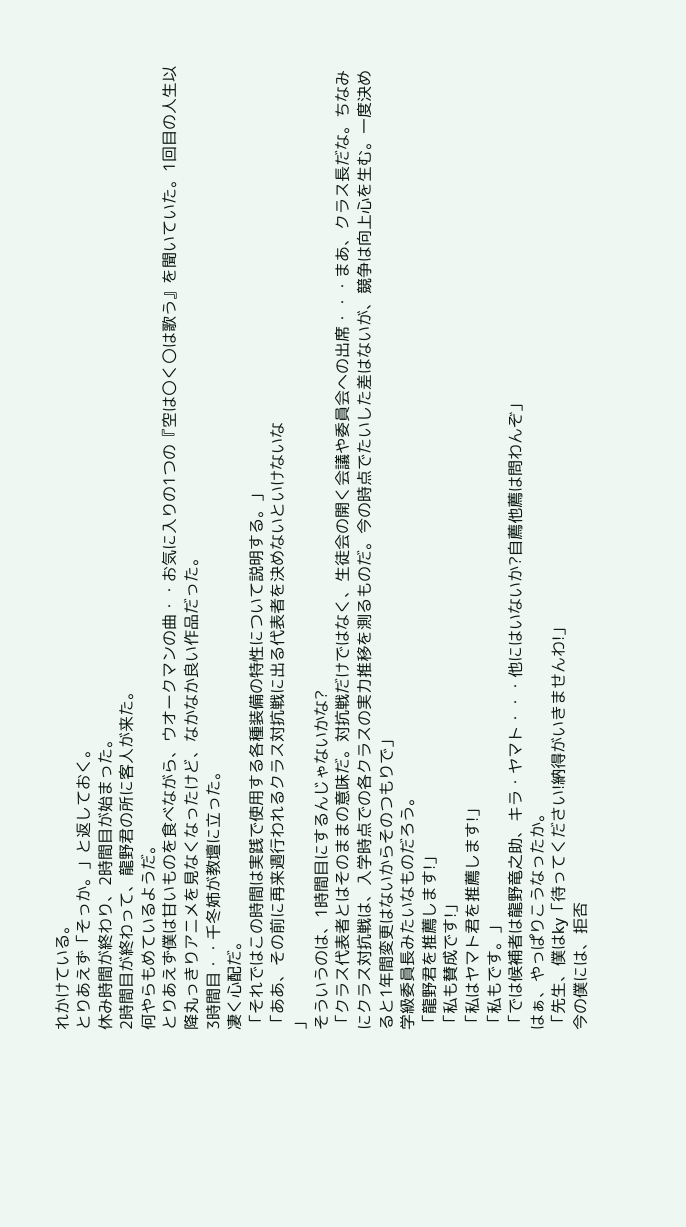れかけている。
とりあえず「そっか。」と返しておく。
休み時間が終わり、2時間目が始まった。
2時間目が終わって、龍野君の所に客人が来た。
何やらもめているようだ。
とりあえず僕は甘いものを食べながら、ウオークマンの曲・・お気に入りの1つの『空は〇く〇は歌う』を聞いていた。1回目の人生以降丸っきりアニメを見なくなったけど、なかなか良い作品だった。
3時間目・・千冬姉が教壇に立った。
凄く心配だ。
「それではこの時間は実践で使用する各種装備の特性について説明する。」
「ああ、その前に再来週行われるクラス対抗戦に出る代表者を決めないといけないな
」
そういうのは、1時間目にするんじゃないかな?
「クラス代表者とはそのままの意味だ。対抗戦だけではなく、生徒会の開く会議や委員会への出席・・・まあ、クラス長だな。ちなみにクラス対抗戦は、入学時点での各クラスの実力推移を測るものだ。今の時点でたいした差はないが、競争は向上心を生む。一度決めると1年間変更はないからそのつもりで」
学級委員長みたいなものだろう。
「龍野君を推薦します!」
「私も賛成です!」
「私はヤマト君を推薦します!」
「私もです。」
「では候補者は龍野竜之助、キラ・ヤマト・・・他にはいないか?自薦他薦は問わんぞ」
はぁ、やっぱりこうなったか。
「先生、僕はky「待ってください!納得がいきませんわ!」
今の僕には、拒否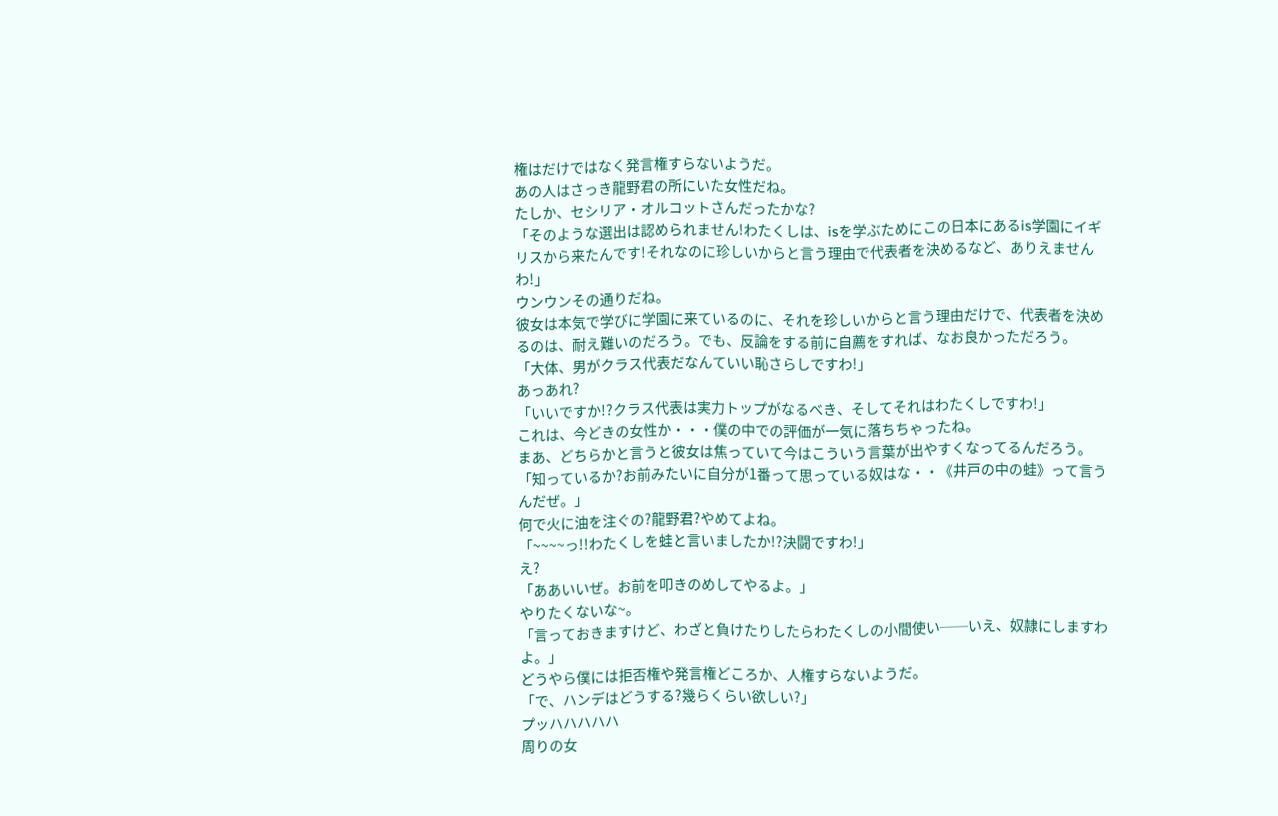権はだけではなく発言権すらないようだ。
あの人はさっき龍野君の所にいた女性だね。
たしか、セシリア・オルコットさんだったかな?
「そのような選出は認められません!わたくしは、isを学ぶためにこの日本にあるis学園にイギリスから来たんです!それなのに珍しいからと言う理由で代表者を決めるなど、ありえませんわ!」
ウンウンその通りだね。
彼女は本気で学びに学園に来ているのに、それを珍しいからと言う理由だけで、代表者を決めるのは、耐え難いのだろう。でも、反論をする前に自薦をすれば、なお良かっただろう。
「大体、男がクラス代表だなんていい恥さらしですわ!」
あっあれ?
「いいですか!?クラス代表は実力トップがなるべき、そしてそれはわたくしですわ!」
これは、今どきの女性か・・・僕の中での評価が一気に落ちちゃったね。
まあ、どちらかと言うと彼女は焦っていて今はこういう言葉が出やすくなってるんだろう。
「知っているか?お前みたいに自分が1番って思っている奴はな・・《井戸の中の蛙》って言うんだぜ。」
何で火に油を注ぐの?龍野君?やめてよね。
「~~~~っ!!わたくしを蛙と言いましたか!?決闘ですわ!」
え?
「ああいいぜ。お前を叩きのめしてやるよ。」
やりたくないな~。
「言っておきますけど、わざと負けたりしたらわたくしの小間使い──いえ、奴隷にしますわよ。」
どうやら僕には拒否権や発言権どころか、人権すらないようだ。
「で、ハンデはどうする?幾らくらい欲しい?」
プッハハハハハ
周りの女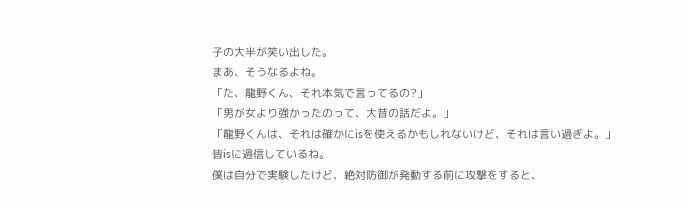子の大半が笑い出した。
まあ、そうなるよね。
「た、龍野くん、それ本気で言ってるの?」
「男が女より強かったのって、大昔の話だよ。」
「龍野くんは、それは確かにisを使えるかもしれないけど、それは言い過ぎよ。」
皆isに過信しているね。
僕は自分で実験したけど、絶対防御が発動する前に攻撃をすると、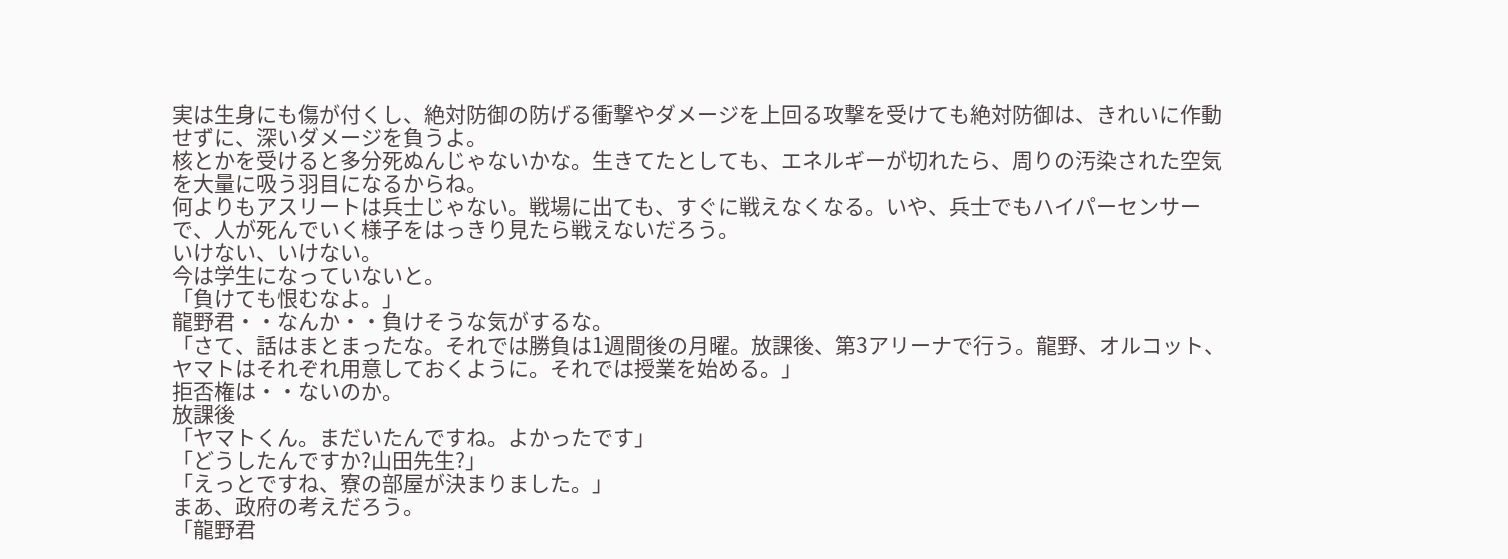実は生身にも傷が付くし、絶対防御の防げる衝撃やダメージを上回る攻撃を受けても絶対防御は、きれいに作動せずに、深いダメージを負うよ。
核とかを受けると多分死ぬんじゃないかな。生きてたとしても、エネルギーが切れたら、周りの汚染された空気を大量に吸う羽目になるからね。
何よりもアスリートは兵士じゃない。戦場に出ても、すぐに戦えなくなる。いや、兵士でもハイパーセンサーで、人が死んでいく様子をはっきり見たら戦えないだろう。
いけない、いけない。
今は学生になっていないと。
「負けても恨むなよ。」
龍野君・・なんか・・負けそうな気がするな。
「さて、話はまとまったな。それでは勝負は1週間後の月曜。放課後、第3アリーナで行う。龍野、オルコット、ヤマトはそれぞれ用意しておくように。それでは授業を始める。」
拒否権は・・ないのか。
放課後
「ヤマトくん。まだいたんですね。よかったです」
「どうしたんですか?山田先生?」
「えっとですね、寮の部屋が決まりました。」
まあ、政府の考えだろう。
「龍野君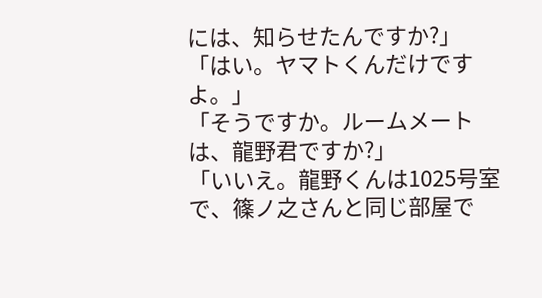には、知らせたんですか?」
「はい。ヤマトくんだけですよ。」
「そうですか。ルームメートは、龍野君ですか?」
「いいえ。龍野くんは1025号室で、篠ノ之さんと同じ部屋で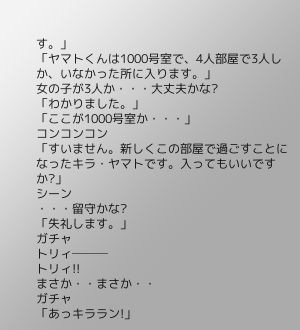す。」
「ヤマトくんは1000号室で、4人部屋で3人しか、いなかった所に入ります。」
女の子が3人か・・・大丈夫かな?
「わかりました。」
「ここが1000号室か・・・」
コンコンコン
「すいません。新しくこの部屋で過ごすことになったキラ・ヤマトです。入ってもいいですか?」
シーン
・・・留守かな?
「失礼します。」
ガチャ
トリィ───
トリィ!!
まさか・・まさか・・
ガチャ
「あっキララン!」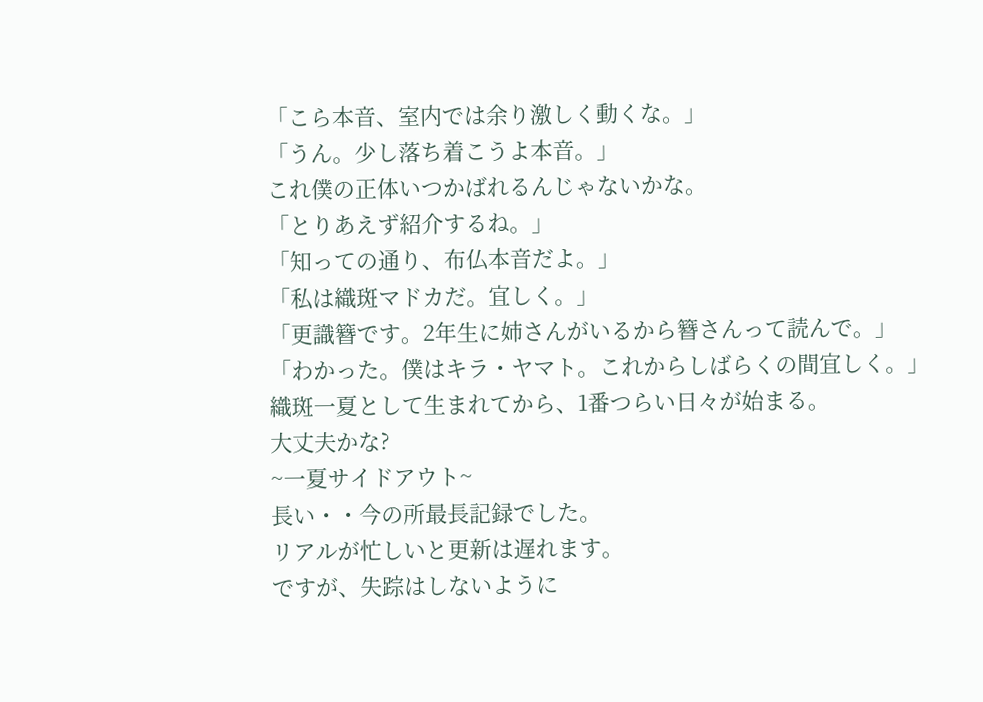「こら本音、室内では余り激しく動くな。」
「うん。少し落ち着こうよ本音。」
これ僕の正体いつかばれるんじゃないかな。
「とりあえず紹介するね。」
「知っての通り、布仏本音だよ。」
「私は織斑マドカだ。宜しく。」
「更識簪です。2年生に姉さんがいるから簪さんって読んで。」
「わかった。僕はキラ・ヤマト。これからしばらくの間宜しく。」
織斑一夏として生まれてから、1番つらい日々が始まる。
大丈夫かな?
~一夏サイドアウト~
長い・・今の所最長記録でした。
リアルが忙しいと更新は遅れます。
ですが、失踪はしないように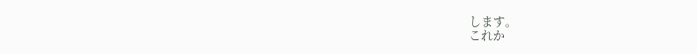します。
これか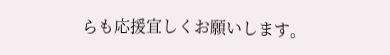らも応援宜しくお願いします。